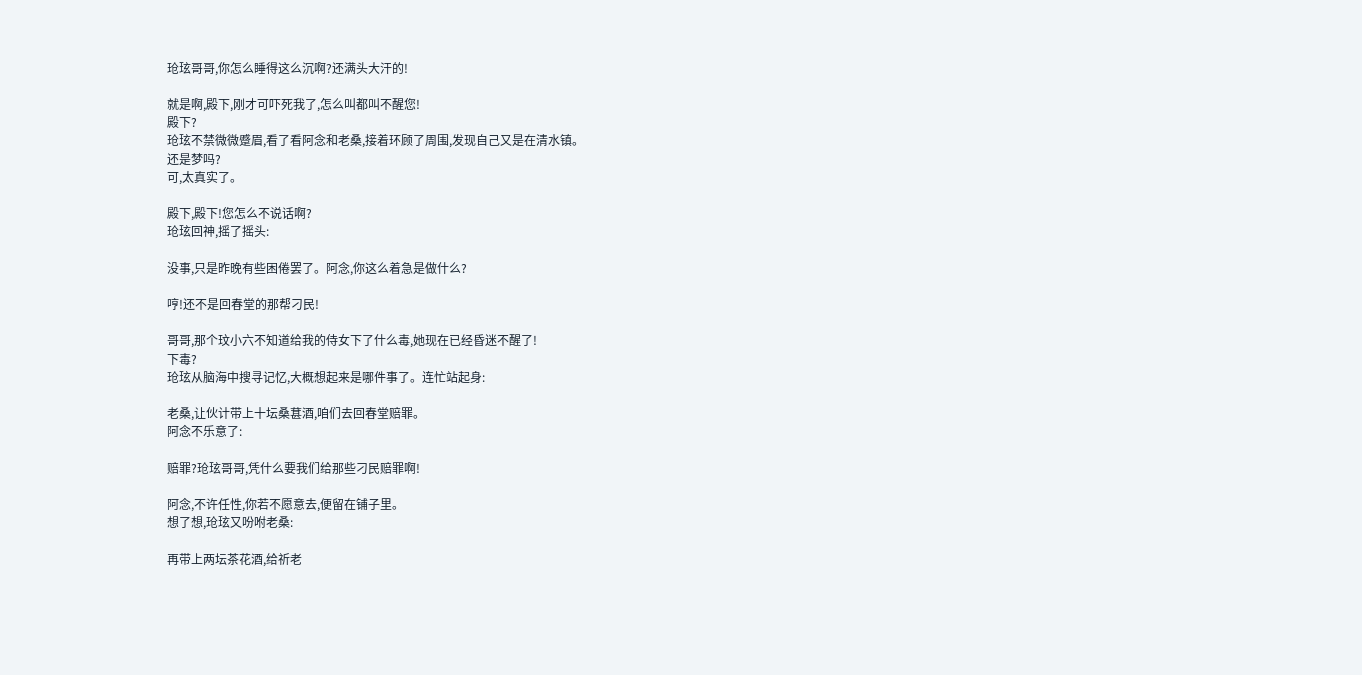玱玹哥哥,你怎么睡得这么沉啊?还满头大汗的!

就是啊,殿下,刚才可吓死我了,怎么叫都叫不醒您!
殿下?
玱玹不禁微微蹙眉,看了看阿念和老桑,接着环顾了周围,发现自己又是在清水镇。
还是梦吗?
可,太真实了。

殿下,殿下!您怎么不说话啊?
玱玹回神,摇了摇头:

没事,只是昨晚有些困倦罢了。阿念,你这么着急是做什么?

哼!还不是回春堂的那帮刁民!

哥哥,那个玟小六不知道给我的侍女下了什么毒,她现在已经昏迷不醒了!
下毒?
玱玹从脑海中搜寻记忆,大概想起来是哪件事了。连忙站起身:

老桑,让伙计带上十坛桑葚酒,咱们去回春堂赔罪。
阿念不乐意了:

赔罪?玱玹哥哥,凭什么要我们给那些刁民赔罪啊!

阿念,不许任性,你若不愿意去,便留在铺子里。
想了想,玱玹又吩咐老桑:

再带上两坛茶花酒,给祈老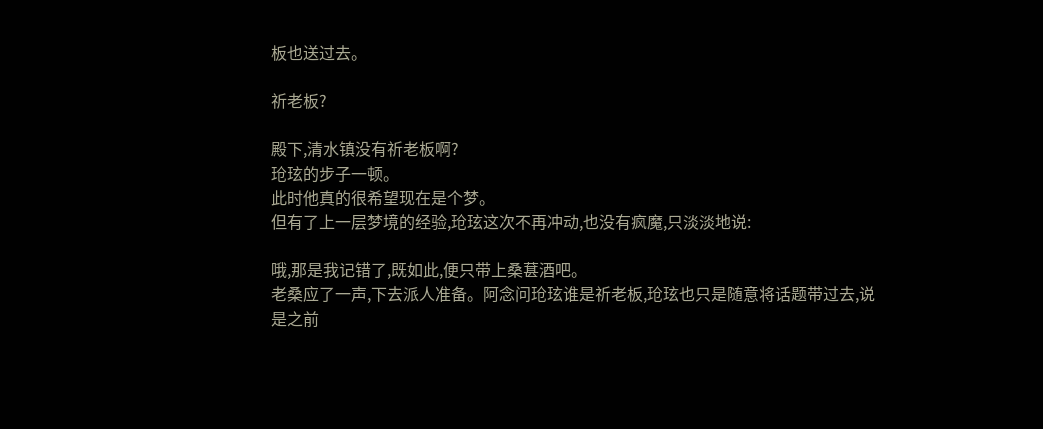板也送过去。

祈老板?

殿下,清水镇没有祈老板啊?
玱玹的步子一顿。
此时他真的很希望现在是个梦。
但有了上一层梦境的经验,玱玹这次不再冲动,也没有疯魔,只淡淡地说:

哦,那是我记错了,既如此,便只带上桑葚酒吧。
老桑应了一声,下去派人准备。阿念问玱玹谁是祈老板,玱玹也只是随意将话题带过去,说是之前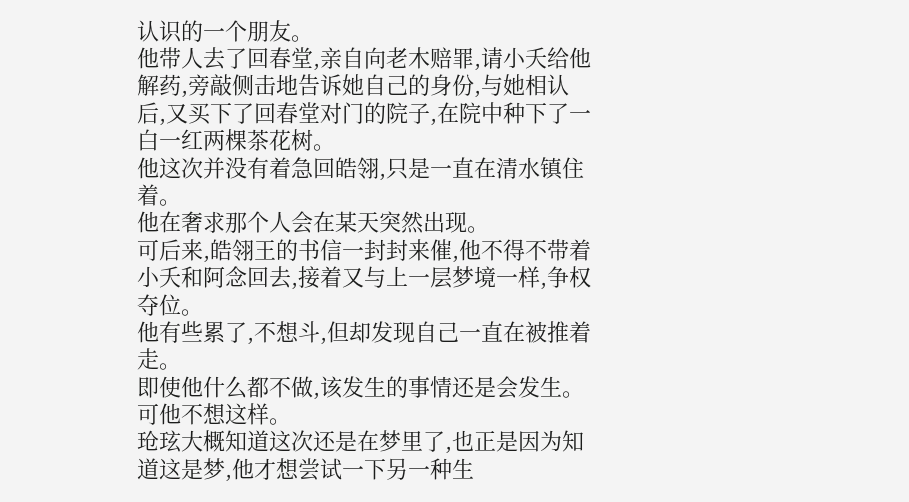认识的一个朋友。
他带人去了回春堂,亲自向老木赔罪,请小夭给他解药,旁敲侧击地告诉她自己的身份,与她相认后,又买下了回春堂对门的院子,在院中种下了一白一红两棵茶花树。
他这次并没有着急回皓翎,只是一直在清水镇住着。
他在奢求那个人会在某天突然出现。
可后来,皓翎王的书信一封封来催,他不得不带着小夭和阿念回去,接着又与上一层梦境一样,争权夺位。
他有些累了,不想斗,但却发现自己一直在被推着走。
即使他什么都不做,该发生的事情还是会发生。
可他不想这样。
玱玹大概知道这次还是在梦里了,也正是因为知道这是梦,他才想尝试一下另一种生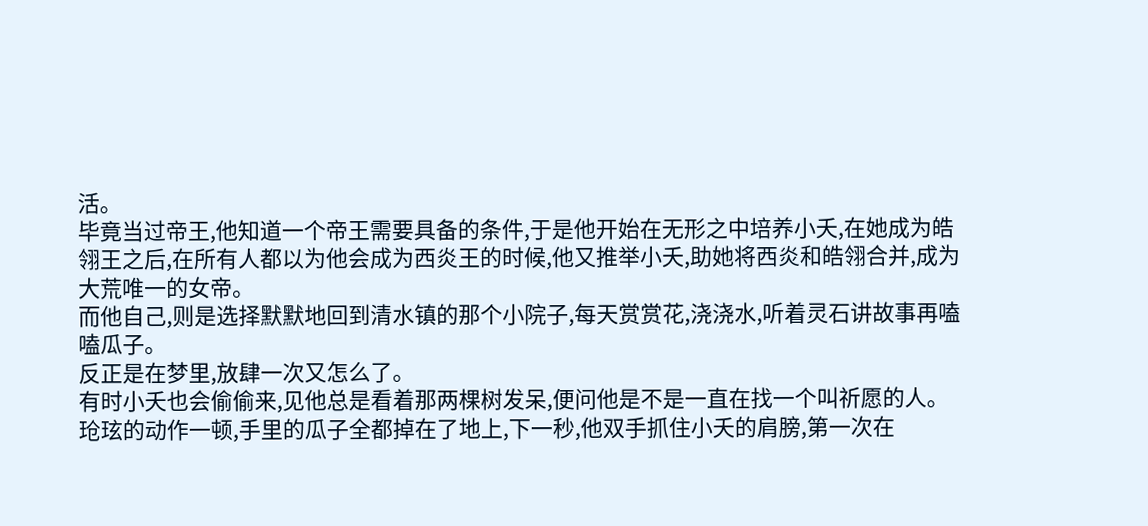活。
毕竟当过帝王,他知道一个帝王需要具备的条件,于是他开始在无形之中培养小夭,在她成为皓翎王之后,在所有人都以为他会成为西炎王的时候,他又推举小夭,助她将西炎和皓翎合并,成为大荒唯一的女帝。
而他自己,则是选择默默地回到清水镇的那个小院子,每天赏赏花,浇浇水,听着灵石讲故事再嗑嗑瓜子。
反正是在梦里,放肆一次又怎么了。
有时小夭也会偷偷来,见他总是看着那两棵树发呆,便问他是不是一直在找一个叫祈愿的人。
玱玹的动作一顿,手里的瓜子全都掉在了地上,下一秒,他双手抓住小夭的肩膀,第一次在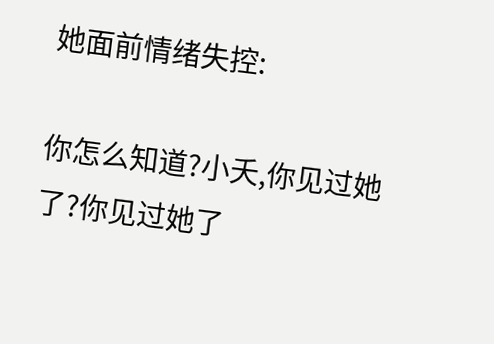她面前情绪失控:

你怎么知道?小夭,你见过她了?你见过她了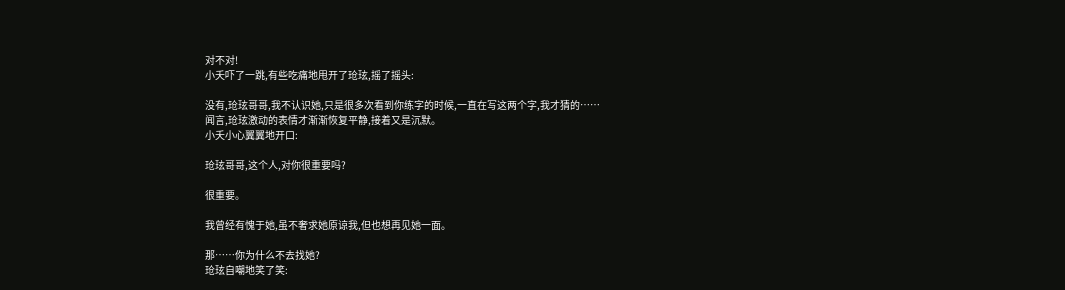对不对!
小夭吓了一跳,有些吃痛地甩开了玱玹,摇了摇头:

没有,玱玹哥哥,我不认识她,只是很多次看到你练字的时候,一直在写这两个字,我才猜的……
闻言,玱玹激动的表情才渐渐恢复平静,接着又是沉默。
小夭小心翼翼地开口:

玱玹哥哥,这个人,对你很重要吗?

很重要。

我曾经有愧于她,虽不奢求她原谅我,但也想再见她一面。

那……你为什么不去找她?
玱玹自嘲地笑了笑: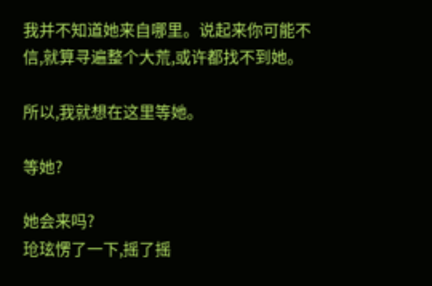我并不知道她来自哪里。说起来你可能不信,就算寻遍整个大荒,或许都找不到她。

所以,我就想在这里等她。

等她?

她会来吗?
玱玹愣了一下,摇了摇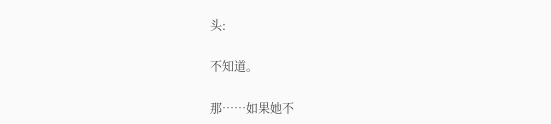头:

不知道。

那……如果她不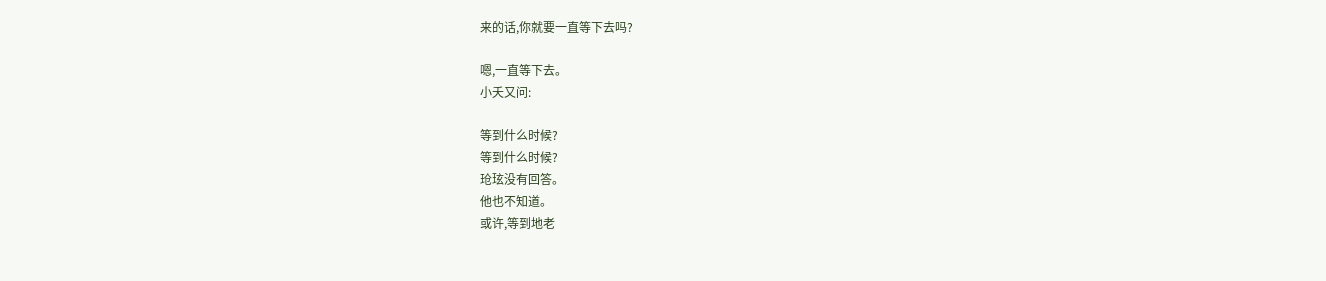来的话,你就要一直等下去吗?

嗯,一直等下去。
小夭又问:

等到什么时候?
等到什么时候?
玱玹没有回答。
他也不知道。
或许,等到地老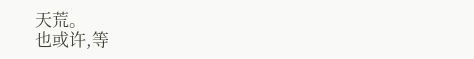天荒。
也或许,等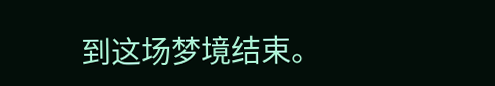到这场梦境结束。